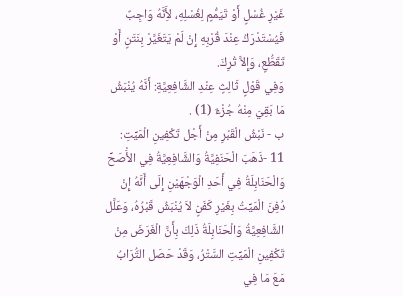غَيْرِ غُسْلٍ أَوْ تَيَمُّمٍ لِغُسْلِهِ، لأَِنَّهُ وَاجِبٌ فَيُسْتَدْرَكُ عِنْدَ قُرْبِهِ إِنْ لَمْ يَتَغَيَّرْ بِنَتَنٍ أَوْ تَقَطُّعٍ، وَإِلاَّ تُرِكَ.
وَفِي قَوْلٍ ثَالِثٍ عِنْدِ الشَّافِعِيَّةِ: أَنَّهُ يُنْبَشُ مَا بَقِيَ مِنْهُ جُزْءٌ (1) .
ب - نَبْشُ الْقَبْرِ مِنْ أَجْل تَكْفِينِ الْمَيِّتِ:
11 -ذَهَبَ الْحَنَفِيَّةُ وَالشَّافِعِيَّةُ فِي الأَْصَحِّ وَالْحَنَابِلَةُ فِي أَحَدِ الْوَجْهَيْنِ إِلَى أَنَّهُ إِنْ دُفِنَ الْمَيِّتُ بِغَيْرِ كَفَنٍ لاَ يُنْبَشُ قَبْرُهُ، وَعَلَّل الشَّافِعِيَّةُ وَالْحَنَابِلَةُ ذَلِكَ بِأَنَّ الْغَرَضَ مِنْ تَكْفِينِ الْمَيِّتِ السَّتْرُ، وَقَدْ حَصَل التُّرَابُ مَعَ مَا فِي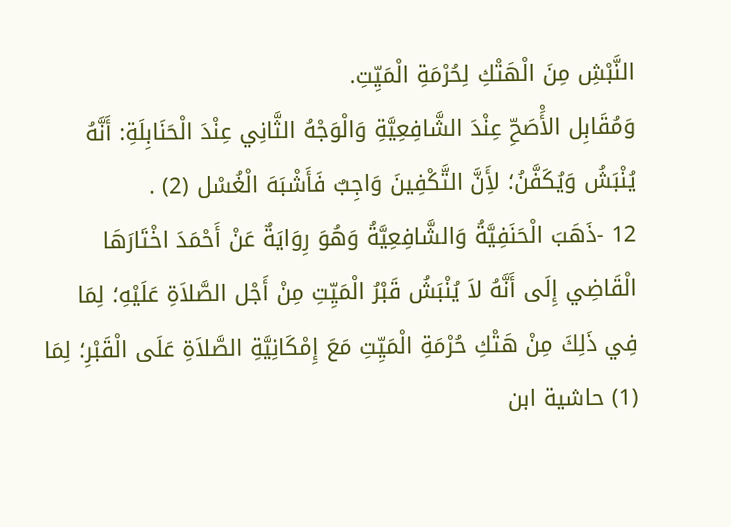النَّبْشِ مِنَ الْهَتْكِ لِحُرْمَةِ الْمَيِّتِ.
وَمُقَابِل الأَْصَحِّ عِنْدَ الشَّافِعِيَّةِ وَالْوَجْهُ الثَّانِي عِنْدَ الْحَنَابِلَةِ: أَنَّهُ يُنْبَشُ وَيُكَفَّنُ؛ لأَِنَّ التَّكْفِينَ وَاجِبٌ فَأَشْبَهَ الْغُسْل (2) .
12 -ذَهَبَ الْحَنَفِيَّةُ وَالشَّافِعِيَّةُ وَهُوَ رِوَايَةٌ عَنْ أَحْمَدَ اخْتَارَهَا الْقَاضِي إِلَى أَنَّهُ لاَ يُنْبَشُ قَبْرُ الْمَيِّتِ مِنْ أَجْل الصَّلاَةِ عَلَيْهِ؛ لِمَا فِي ذَلِكَ مِنْ هَتْكِ حُرْمَةِ الْمَيِّتِ مَعَ إِمْكَانِيَّةِ الصَّلاَةِ عَلَى الْقَبْرِ؛ لِمَا
(1) حاشية ابن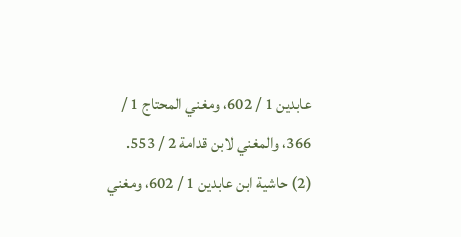عابدين 1 / 602، ومغني المحتاج 1 / 366، والمغني لابن قدامة 2 / 553.
(2) حاشية ابن عابدين 1 / 602، ومغني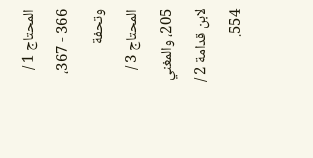المحتاج 1 / 366 - 367، وتحفة المحتاج 3 / 205، والمغني لابن قدامة 2 / 554.